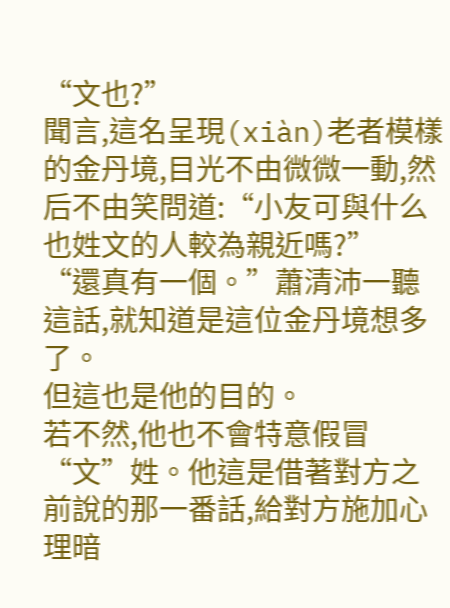“文也?”
聞言,這名呈現(xiàn)老者模樣的金丹境,目光不由微微一動,然后不由笑問道:“小友可與什么也姓文的人較為親近嗎?”
“還真有一個。”蕭清沛一聽這話,就知道是這位金丹境想多了。
但這也是他的目的。
若不然,他也不會特意假冒“文”姓。他這是借著對方之前說的那一番話,給對方施加心理暗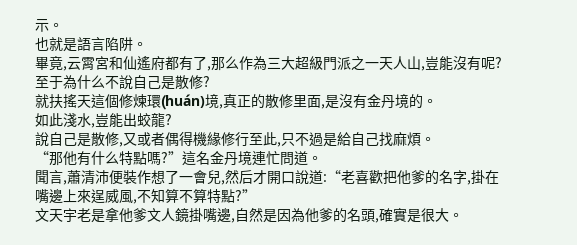示。
也就是語言陷阱。
畢竟,云霄宮和仙遙府都有了,那么作為三大超級門派之一天人山,豈能沒有呢?
至于為什么不說自己是散修?
就扶搖天這個修煉環(huán)境,真正的散修里面,是沒有金丹境的。
如此淺水,豈能出蛟龍?
說自己是散修,又或者偶得機緣修行至此,只不過是給自己找麻煩。
“那他有什么特點嗎?”這名金丹境連忙問道。
聞言,蕭清沛便裝作想了一會兒,然后才開口說道:“老喜歡把他爹的名字,掛在嘴邊上來逞威風,不知算不算特點?”
文天宇老是拿他爹文人鏡掛嘴邊,自然是因為他爹的名頭,確實是很大。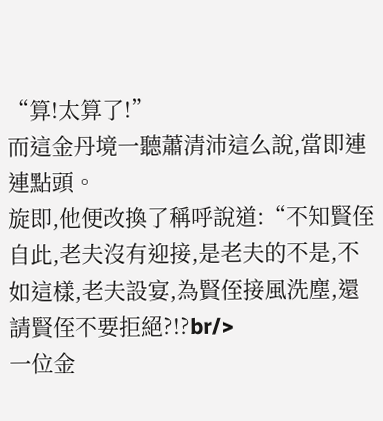“算!太算了!”
而這金丹境一聽蕭清沛這么說,當即連連點頭。
旋即,他便改換了稱呼說道:“不知賢侄自此,老夫沒有迎接,是老夫的不是,不如這樣,老夫設宴,為賢侄接風洗塵,還請賢侄不要拒絕?!?br/>
一位金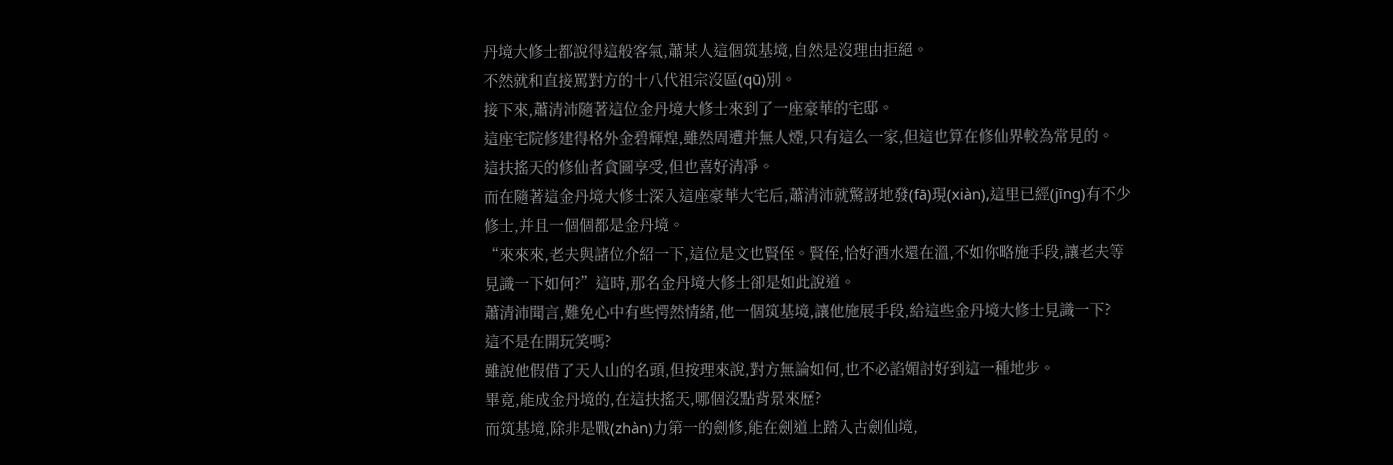丹境大修士都說得這般客氣,蕭某人這個筑基境,自然是沒理由拒絕。
不然就和直接罵對方的十八代祖宗沒區(qū)別。
接下來,蕭清沛隨著這位金丹境大修士來到了一座豪華的宅邸。
這座宅院修建得格外金碧輝煌,雖然周遭并無人煙,只有這么一家,但這也算在修仙界較為常見的。
這扶搖天的修仙者貪圖享受,但也喜好清凈。
而在隨著這金丹境大修士深入這座豪華大宅后,蕭清沛就驚訝地發(fā)現(xiàn),這里已經(jīng)有不少修士,并且一個個都是金丹境。
“來來來,老夫與諸位介紹一下,這位是文也賢侄。賢侄,恰好酒水還在溫,不如你略施手段,讓老夫等見識一下如何?”這時,那名金丹境大修士卻是如此說道。
蕭清沛聞言,難免心中有些愕然情緒,他一個筑基境,讓他施展手段,給這些金丹境大修士見識一下?
這不是在開玩笑嗎?
雖說他假借了天人山的名頭,但按理來說,對方無論如何,也不必諂媚討好到這一種地步。
畢竟,能成金丹境的,在這扶搖天,哪個沒點背景來歷?
而筑基境,除非是戰(zhàn)力第一的劍修,能在劍道上踏入古劍仙境,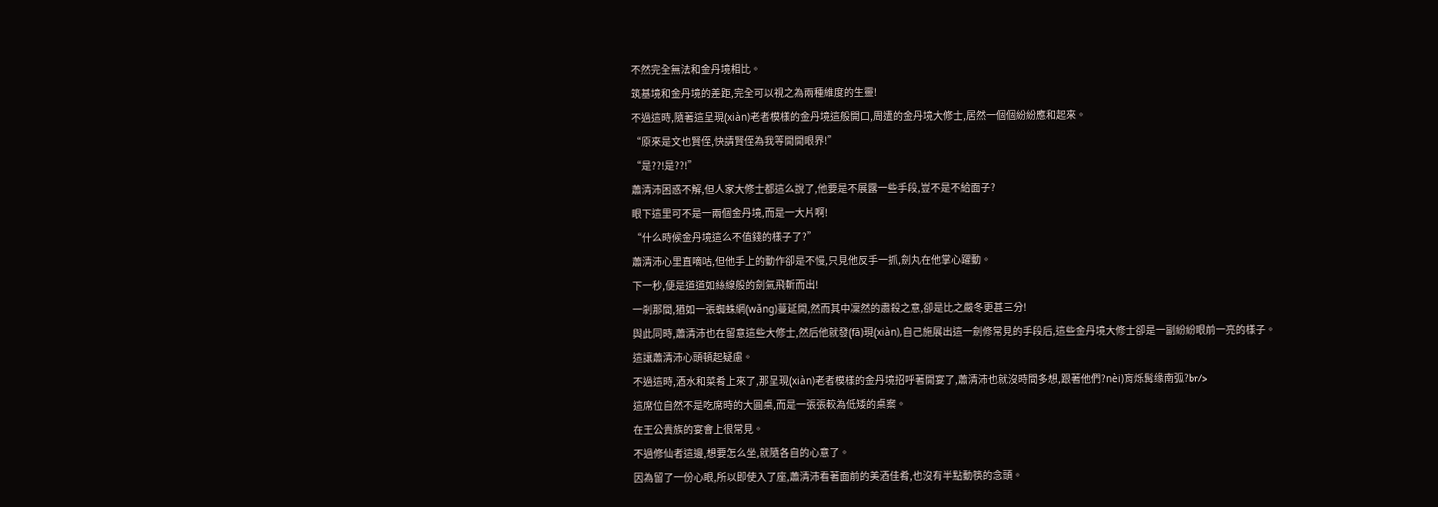不然完全無法和金丹境相比。
筑基境和金丹境的差距,完全可以視之為兩種維度的生靈!
不過這時,隨著這呈現(xiàn)老者模樣的金丹境這般開口,周遭的金丹境大修士,居然一個個紛紛應和起來。
“原來是文也賢侄,快請賢侄為我等開開眼界!”
“是??!是??!”
蕭清沛困惑不解,但人家大修士都這么說了,他要是不展露一些手段,豈不是不給面子?
眼下這里可不是一兩個金丹境,而是一大片啊!
“什么時候金丹境這么不值錢的樣子了?”
蕭清沛心里直嘀咕,但他手上的動作卻是不慢,只見他反手一抓,劍丸在他掌心躍動。
下一秒,便是道道如絲線般的劍氣飛斬而出!
一剎那間,猶如一張蜘蛛網(wǎng)蔓延開,然而其中凜然的肅殺之意,卻是比之嚴冬更甚三分!
與此同時,蕭清沛也在留意這些大修士,然后他就發(fā)現(xiàn),自己施展出這一劍修常見的手段后,這些金丹境大修士卻是一副紛紛眼前一亮的樣子。
這讓蕭清沛心頭頓起疑慮。
不過這時,酒水和菜肴上來了,那呈現(xiàn)老者模樣的金丹境招呼著開宴了,蕭清沛也就沒時間多想,跟著他們?nèi)肓烁髯缘南弧?br/>
這席位自然不是吃席時的大圓桌,而是一張張較為低矮的桌案。
在王公貴族的宴會上很常見。
不過修仙者這邊,想要怎么坐,就隨各自的心意了。
因為留了一份心眼,所以即使入了座,蕭清沛看著面前的美酒佳肴,也沒有半點動筷的念頭。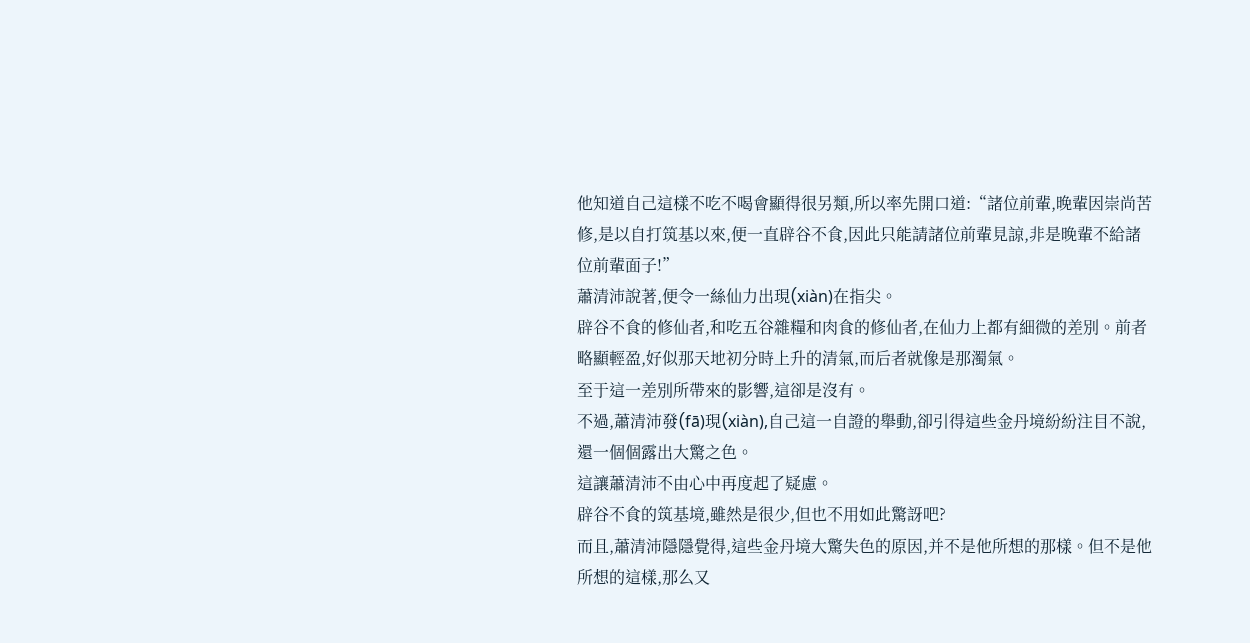他知道自己這樣不吃不喝會顯得很另類,所以率先開口道:“諸位前輩,晚輩因崇尚苦修,是以自打筑基以來,便一直辟谷不食,因此只能請諸位前輩見諒,非是晚輩不給諸位前輩面子!”
蕭清沛說著,便令一絲仙力出現(xiàn)在指尖。
辟谷不食的修仙者,和吃五谷雜糧和肉食的修仙者,在仙力上都有細微的差別。前者略顯輕盈,好似那天地初分時上升的清氣,而后者就像是那濁氣。
至于這一差別所帶來的影響,這卻是沒有。
不過,蕭清沛發(fā)現(xiàn),自己這一自證的舉動,卻引得這些金丹境紛紛注目不說,還一個個露出大驚之色。
這讓蕭清沛不由心中再度起了疑慮。
辟谷不食的筑基境,雖然是很少,但也不用如此驚訝吧?
而且,蕭清沛隱隱覺得,這些金丹境大驚失色的原因,并不是他所想的那樣。但不是他所想的這樣,那么又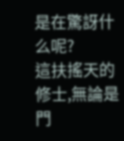是在驚訝什么呢?
這扶搖天的修士,無論是門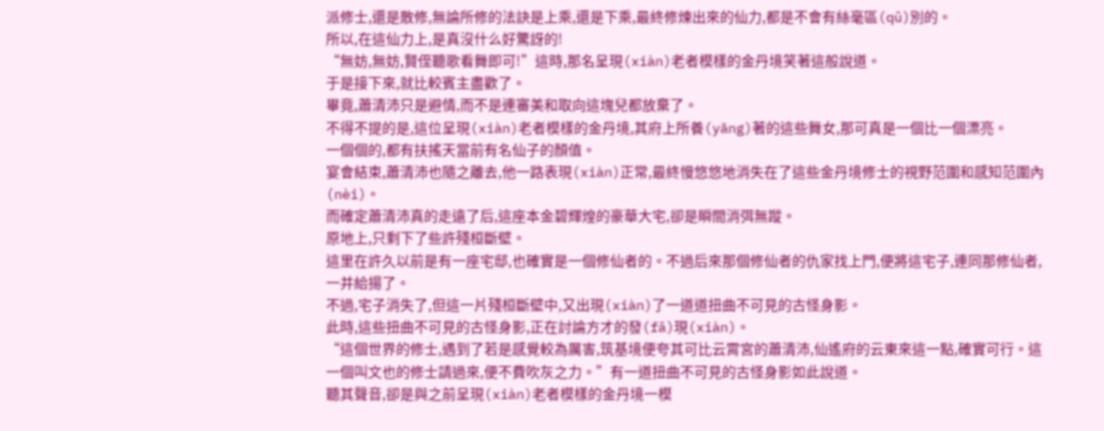派修士,還是散修,無論所修的法訣是上乘,還是下乘,最終修煉出來的仙力,都是不會有絲毫區(qū)別的。
所以,在這仙力上,是真沒什么好驚訝的!
“無妨,無妨,賢侄聽歌看舞即可!”這時,那名呈現(xiàn)老者模樣的金丹境笑著這般說道。
于是接下來,就比較賓主盡歡了。
畢竟,蕭清沛只是避情,而不是連審美和取向這塊兒都放棄了。
不得不提的是,這位呈現(xiàn)老者模樣的金丹境,其府上所養(yǎng)著的這些舞女,那可真是一個比一個漂亮。
一個個的,都有扶搖天當前有名仙子的顏值。
宴會結束,蕭清沛也隨之離去,他一路表現(xiàn)正常,最終慢悠悠地消失在了這些金丹境修士的視野范圍和感知范圍內(nèi)。
而確定蕭清沛真的走遠了后,這座本金碧輝煌的豪華大宅,卻是瞬間消弭無蹤。
原地上,只剩下了些許殘桓斷壁。
這里在許久以前是有一座宅邸,也確實是一個修仙者的。不過后來那個修仙者的仇家找上門,便將這宅子,連同那修仙者,一并給揚了。
不過,宅子消失了,但這一片殘桓斷壁中,又出現(xiàn)了一道道扭曲不可見的古怪身影。
此時,這些扭曲不可見的古怪身影,正在討論方才的發(fā)現(xiàn)。
“這個世界的修士,遇到了若是感覺較為厲害,筑基境便夸其可比云霄宮的蕭清沛,仙遙府的云東來這一點,確實可行。這一個叫文也的修士請過來,便不費吹灰之力。”有一道扭曲不可見的古怪身影如此說道。
聽其聲音,卻是與之前呈現(xiàn)老者模樣的金丹境一模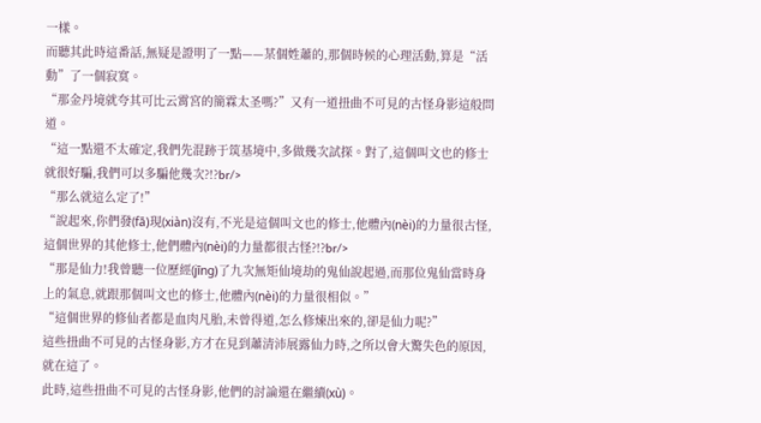一樣。
而聽其此時這番話,無疑是證明了一點——某個姓蕭的,那個時候的心理活動,算是“活動”了一個寂寞。
“那金丹境就夸其可比云霄宮的簡霖太圣嗎?”又有一道扭曲不可見的古怪身影這般問道。
“這一點還不太確定,我們先混跡于筑基境中,多做幾次試探。對了,這個叫文也的修士就很好騙,我們可以多騙他幾次?!?br/>
“那么就這么定了!”
“說起來,你們發(fā)現(xiàn)沒有,不光是這個叫文也的修士,他體內(nèi)的力量很古怪,這個世界的其他修士,他們體內(nèi)的力量都很古怪?!?br/>
“那是仙力!我曾聽一位歷經(jīng)了九次無矩仙境劫的鬼仙說起過,而那位鬼仙當時身上的氣息,就跟那個叫文也的修士,他體內(nèi)的力量很相似。”
“這個世界的修仙者都是血肉凡胎,未曾得道,怎么修煉出來的,卻是仙力呢?”
這些扭曲不可見的古怪身影,方才在見到蕭清沛展露仙力時,之所以會大驚失色的原因,就在這了。
此時,這些扭曲不可見的古怪身影,他們的討論還在繼續(xù)。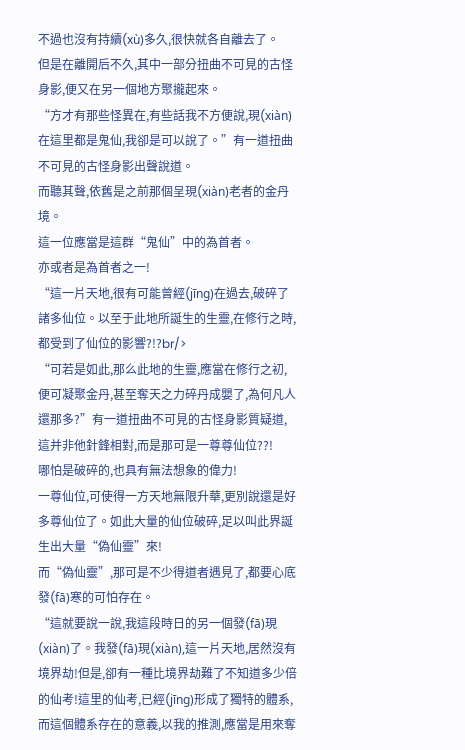不過也沒有持續(xù)多久,很快就各自離去了。
但是在離開后不久,其中一部分扭曲不可見的古怪身影,便又在另一個地方聚攏起來。
“方才有那些怪異在,有些話我不方便說,現(xiàn)在這里都是鬼仙,我卻是可以說了。”有一道扭曲不可見的古怪身影出聲說道。
而聽其聲,依舊是之前那個呈現(xiàn)老者的金丹境。
這一位應當是這群“鬼仙”中的為首者。
亦或者是為首者之一!
“這一片天地,很有可能曾經(jīng)在過去,破碎了諸多仙位。以至于此地所誕生的生靈,在修行之時,都受到了仙位的影響?!?br/>
“可若是如此,那么此地的生靈,應當在修行之初,便可凝聚金丹,甚至奪天之力碎丹成嬰了,為何凡人還那多?”有一道扭曲不可見的古怪身影質疑道,這并非他針鋒相對,而是那可是一尊尊仙位??!
哪怕是破碎的,也具有無法想象的偉力!
一尊仙位,可使得一方天地無限升華,更別說還是好多尊仙位了。如此大量的仙位破碎,足以叫此界誕生出大量“偽仙靈”來!
而“偽仙靈”,那可是不少得道者遇見了,都要心底發(fā)寒的可怕存在。
“這就要說一說,我這段時日的另一個發(fā)現(xiàn)了。我發(fā)現(xiàn),這一片天地,居然沒有境界劫!但是,卻有一種比境界劫難了不知道多少倍的仙考!這里的仙考,已經(jīng)形成了獨特的體系,而這個體系存在的意義,以我的推測,應當是用來奪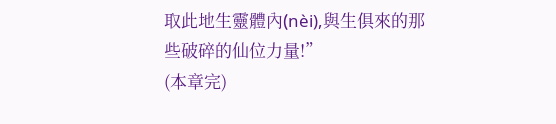取此地生靈體內(nèi),與生俱來的那些破碎的仙位力量!”
(本章完)